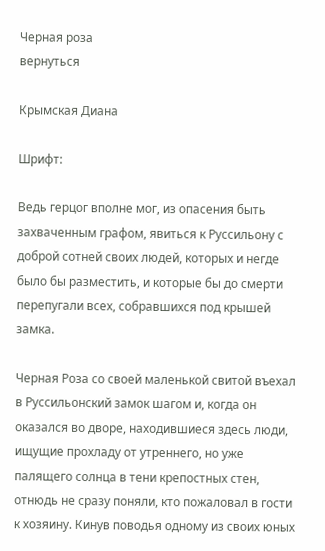Черная роза
вернуться

Крымская Диана

Шрифт:

Ведь герцог вполне мог, из опасения быть захваченным графом, явиться к Руссильону с доброй сотней своих людей, которых и негде было бы разместить, и которые бы до смерти перепугали всех, собравшихся под крышей замка.

Черная Роза со своей маленькой свитой въехал в Руссильонский замок шагом и, когда он оказался во дворе, находившиеся здесь люди, ищущие прохладу от утреннего, но уже палящего солнца в тени крепостных стен, отнюдь не сразу поняли, кто пожаловал в гости к хозяину. Кинув поводья одному из своих юных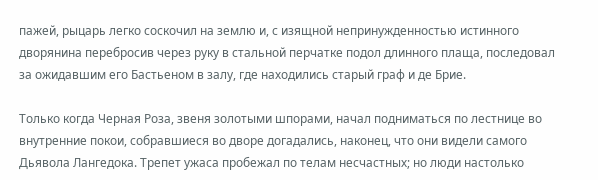пажей, рыцарь легко соскочил на землю и, с изящной непринужденностью истинного дворянина перебросив через руку в стальной перчатке подол длинного плаща, последовал за ожидавшим его Бастьеном в залу, где находились старый граф и де Брие.

Только когда Черная Роза, звеня золотыми шпорами, начал подниматься по лестнице во внутренние покои, собравшиеся во дворе догадались, наконец, что они видели самого Дьявола Лангедока. Трепет ужаса пробежал по телам несчастных; но люди настолько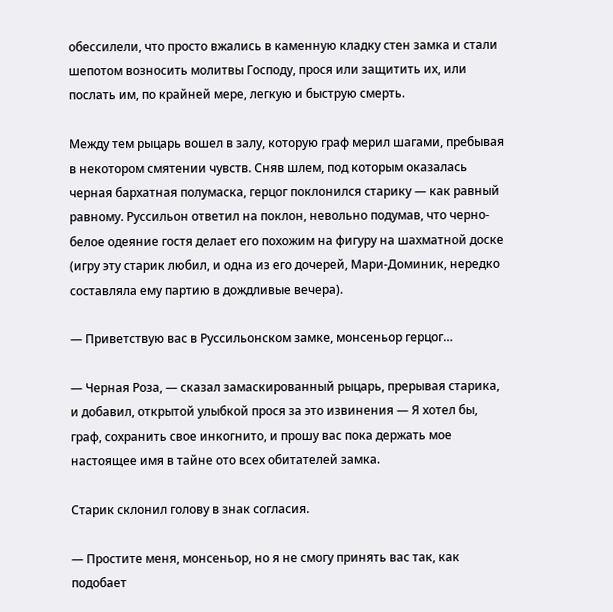обессилели, что просто вжались в каменную кладку стен замка и стали шепотом возносить молитвы Господу, прося или защитить их, или послать им, по крайней мере, легкую и быструю смерть.

Между тем рыцарь вошел в залу, которую граф мерил шагами, пребывая в некотором смятении чувств. Сняв шлем, под которым оказалась черная бархатная полумаска, герцог поклонился старику — как равный равному. Руссильон ответил на поклон, невольно подумав, что черно-белое одеяние гостя делает его похожим на фигуру на шахматной доске (игру эту старик любил, и одна из его дочерей, Мари-Доминик, нередко составляла ему партию в дождливые вечера).

— Приветствую вас в Руссильонском замке, монсеньор герцог…

— Черная Роза, — сказал замаскированный рыцарь, прерывая старика, и добавил, открытой улыбкой прося за это извинения — Я хотел бы, граф, сохранить свое инкогнито, и прошу вас пока держать мое настоящее имя в тайне ото всех обитателей замка.

Старик склонил голову в знак согласия.

— Простите меня, монсеньор, но я не смогу принять вас так, как подобает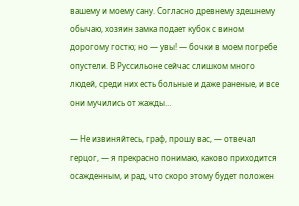вашему и моему сану. Согласно древнему здешнему обычаю, хозяин замка подает кубок с вином дорогому гостю; но — увы! — бочки в моем погребе опустели. В Руссильоне сейчас слишком много людей, среди них есть больные и даже раненые, и все они мучились от жажды…

— Не извиняйтесь, граф, прошу вас, — отвечал герцог, — я прекрасно понимаю, каково приходится осажденным, и рад, что скоро этому будет положен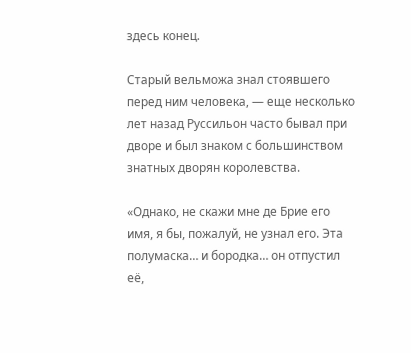здесь конец.

Старый вельможа знал стоявшего перед ним человека, — еще несколько лет назад Руссильон часто бывал при дворе и был знаком с большинством знатных дворян королевства.

«Однако, не скажи мне де Брие его имя, я бы, пожалуй, не узнал его. Эта полумаска… и бородка… он отпустил её,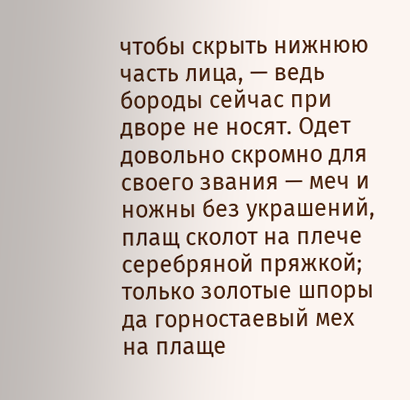чтобы скрыть нижнюю часть лица, — ведь бороды сейчас при дворе не носят. Одет довольно скромно для своего звания — меч и ножны без украшений, плащ сколот на плече серебряной пряжкой; только золотые шпоры да горностаевый мех на плаще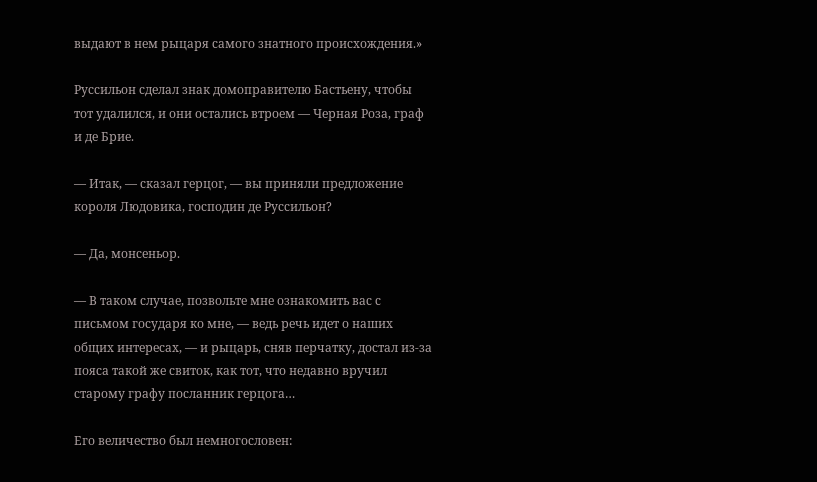выдают в нем рыцаря самого знатного происхождения.»

Руссильон сделал знак домоправителю Бастьену, чтобы тот удалился, и они остались втроем — Черная Роза, граф и де Брие.

— Итак, — сказал герцог, — вы приняли предложение короля Людовика, господин де Руссильон?

— Да, монсеньор.

— В таком случае, позвольте мне ознакомить вас с письмом государя ко мне, — ведь речь идет о наших общих интересах, — и рыцарь, сняв перчатку, достал из-за пояса такой же свиток, как тот, что недавно вручил старому графу посланник герцога…

Его величество был немногословен: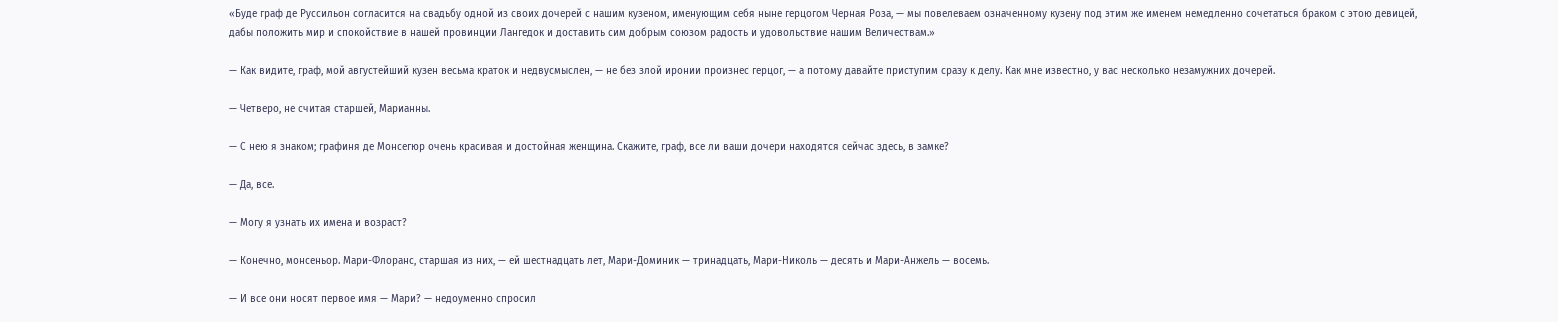«Буде граф де Руссильон согласится на свадьбу одной из своих дочерей с нашим кузеном, именующим себя ныне герцогом Черная Роза, — мы повелеваем означенному кузену под этим же именем немедленно сочетаться браком с этою девицей, дабы положить мир и спокойствие в нашей провинции Лангедок и доставить сим добрым союзом радость и удовольствие нашим Величествам.»

— Как видите, граф, мой августейший кузен весьма краток и недвусмыслен, — не без злой иронии произнес герцог, — а потому давайте приступим сразу к делу. Как мне известно, у вас несколько незамужних дочерей.

— Четверо, не считая старшей, Марианны.

— С нею я знаком; графиня де Монсегюр очень красивая и достойная женщина. Скажите, граф, все ли ваши дочери находятся сейчас здесь, в замке?

— Да, все.

— Могу я узнать их имена и возраст?

— Конечно, монсеньор. Мари-Флоранс, старшая из них, — ей шестнадцать лет, Мари-Доминик — тринадцать, Мари-Николь — десять и Мари-Анжель — восемь.

— И все они носят первое имя — Мари? — недоуменно спросил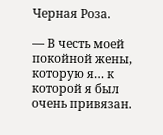Черная Роза.

— В честь моей покойной жены, которую я… к которой я был очень привязан.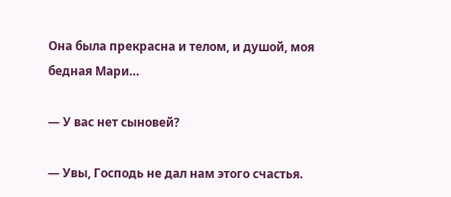Она была прекрасна и телом, и душой, моя бедная Мари…

— У вас нет сыновей?

— Увы, Господь не дал нам этого счастья.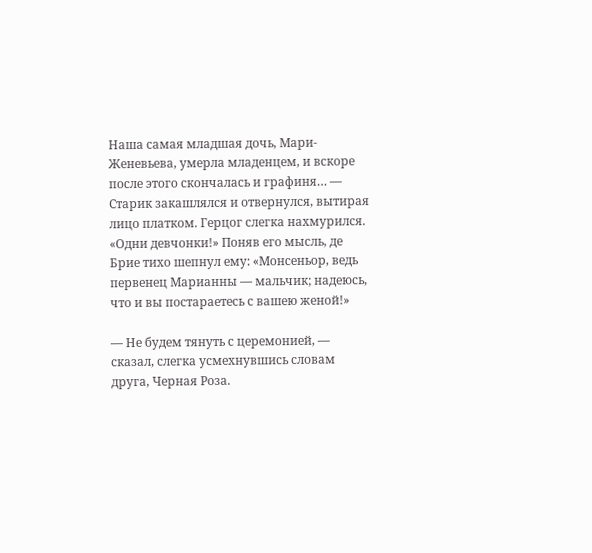Наша самая младшая дочь, Мари-Женевьева, умерла младенцем, и вскоре после этого скончалась и графиня… — Старик закашлялся и отвернулся, вытирая лицо платком. Герцог слегка нахмурился. «Одни девчонки!» Поняв его мысль, де Брие тихо шепнул ему: «Монсеньор, ведь первенец Марианны — мальчик; надеюсь, что и вы постараетесь с вашею женой!»

— Не будем тянуть с церемонией, — сказал, слегка усмехнувшись словам друга, Черная Роза.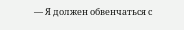— Я должен обвенчаться с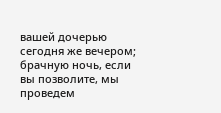вашей дочерью сегодня же вечером; брачную ночь, если вы позволите, мы проведем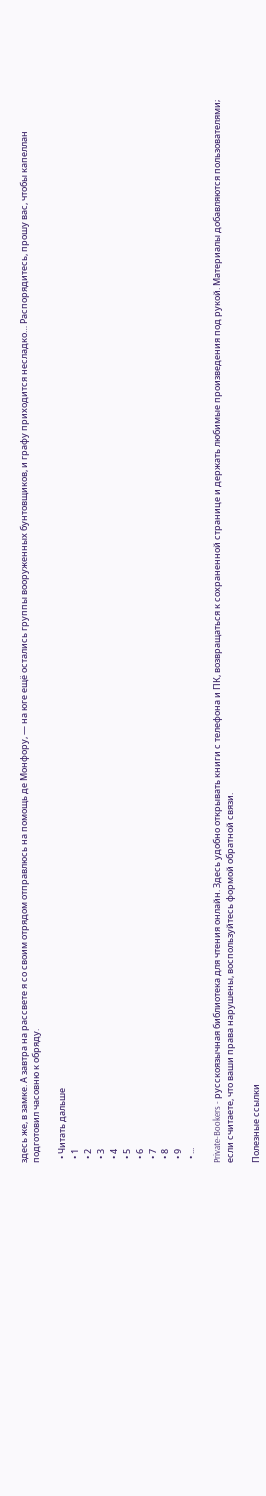здесь же, в замке. А завтра на рассвете я со своим отрядом отправлюсь на помощь де Монфору, — на юге ещё остались группы вооруженных бунтовщиков, и графу приходится несладко… Распорядитесь, прошу вас, чтобы капеллан подготовил часовню к обряду.

  • Читать дальше
  • 1
  • 2
  • 3
  • 4
  • 5
  • 6
  • 7
  • 8
  • 9
  • ...

Private-Bookers - русскоязычная библиотека для чтения онлайн. Здесь удобно открывать книги с телефона и ПК, возвращаться к сохраненной странице и держать любимые произведения под рукой. Материалы добавляются пользователями; если считаете, что ваши права нарушены, воспользуйтесь формой обратной связи.

Полезные ссылки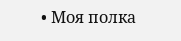• Моя полка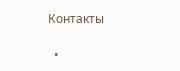Контакты

  •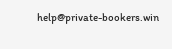help@private-bookers.win